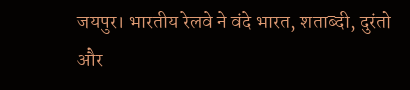जयपुर। भारतीय रेलवे ने वंदे भारत, शताब्दी, दुरंतो और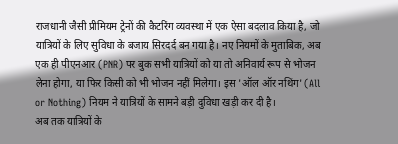राजधानी जैसी प्रीमियम ट्रेनों की कैटरिंग व्यवस्था में एक ऐसा बदलाव किया है, जो यात्रियों के लिए सुविधा के बजाय सिरदर्द बन गया है। नए नियमों के मुताबिक, अब एक ही पीएनआर (PNR) पर बुक सभी यात्रियों को या तो अनिवार्य रूप से भोजन लेना होगा, या फिर किसी को भी भोजन नहीं मिलेगा। इस 'ऑल ऑर नथिंग' (All or Nothing) नियम ने यात्रियों के सामने बड़ी दुविधा खड़ी कर दी है।
अब तक यात्रियों के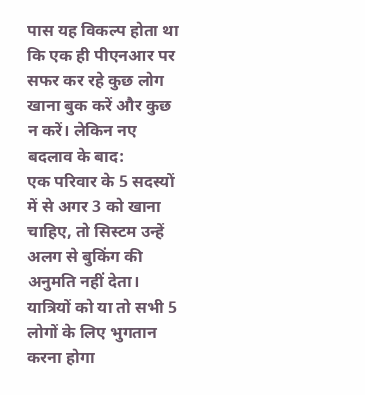पास यह विकल्प होता था कि एक ही पीएनआर पर सफर कर रहे कुछ लोग खाना बुक करें और कुछ न करें। लेकिन नए बदलाव के बाद:
एक परिवार के 5 सदस्यों में से अगर 3 को खाना चाहिए, तो सिस्टम उन्हें अलग से बुकिंग की अनुमति नहीं देता।
यात्रियों को या तो सभी 5 लोगों के लिए भुगतान करना होगा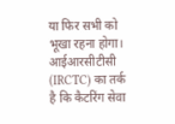या फिर सभी को भूखा रहना होगा।
आईआरसीटीसी (IRCTC) का तर्क है कि कैटरिंग सेवा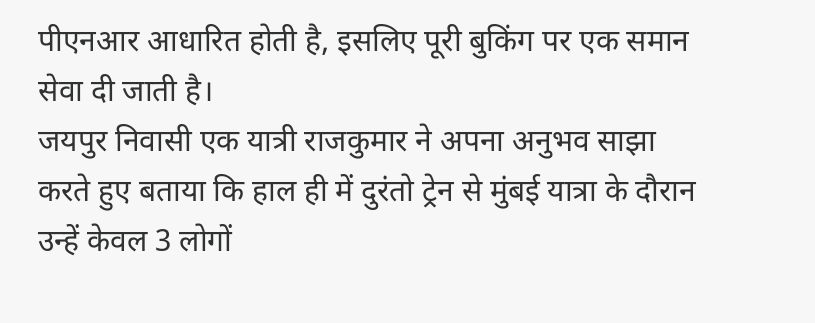पीएनआर आधारित होती है, इसलिए पूरी बुकिंग पर एक समान सेवा दी जाती है।
जयपुर निवासी एक यात्री राजकुमार ने अपना अनुभव साझा करते हुए बताया कि हाल ही में दुरंतो ट्रेन से मुंबई यात्रा के दौरान उन्हें केवल 3 लोगों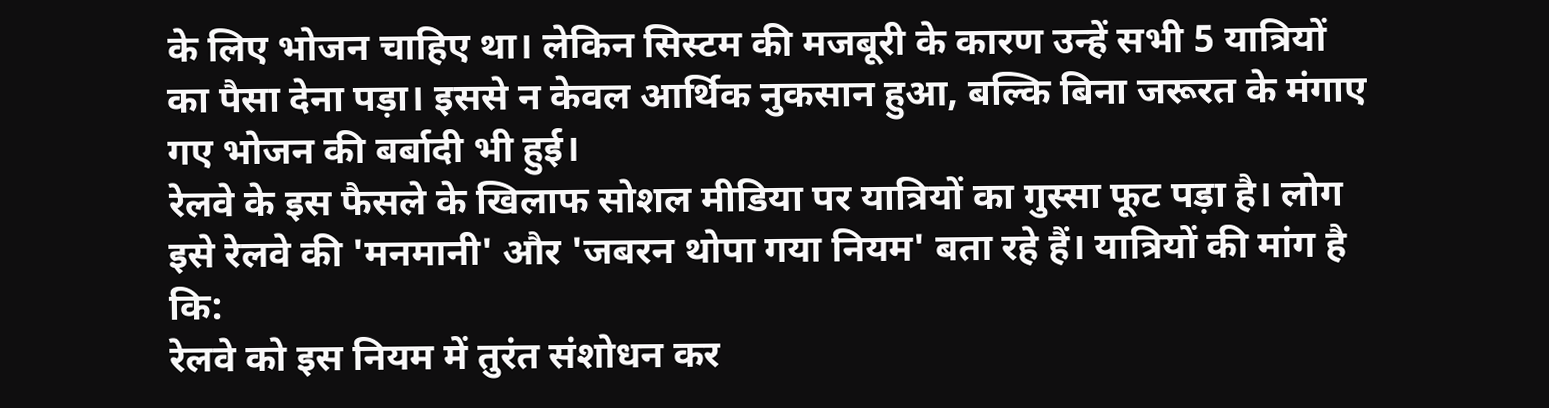के लिए भोजन चाहिए था। लेकिन सिस्टम की मजबूरी के कारण उन्हें सभी 5 यात्रियों का पैसा देना पड़ा। इससे न केवल आर्थिक नुकसान हुआ, बल्कि बिना जरूरत के मंगाए गए भोजन की बर्बादी भी हुई।
रेलवे के इस फैसले के खिलाफ सोशल मीडिया पर यात्रियों का गुस्सा फूट पड़ा है। लोग इसे रेलवे की 'मनमानी' और 'जबरन थोपा गया नियम' बता रहे हैं। यात्रियों की मांग है कि:
रेलवे को इस नियम में तुरंत संशोधन कर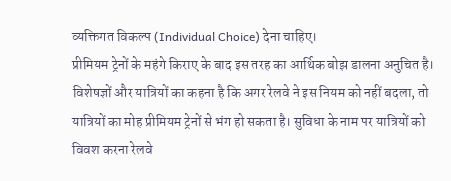व्यक्तिगत विकल्प (Individual Choice) देना चाहिए।
प्रीमियम ट्रेनों के महंगे किराए के बाद इस तरह का आर्थिक बोझ डालना अनुचित है।
विशेषज्ञों और यात्रियों का कहना है कि अगर रेलवे ने इस नियम को नहीं बदला, तो यात्रियों का मोह प्रीमियम ट्रेनों से भंग हो सकता है। सुविधा के नाम पर यात्रियों को विवश करना रेलवे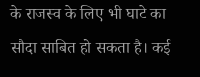के राजस्व के लिए भी घाटे का सौदा साबित हो सकता है। कई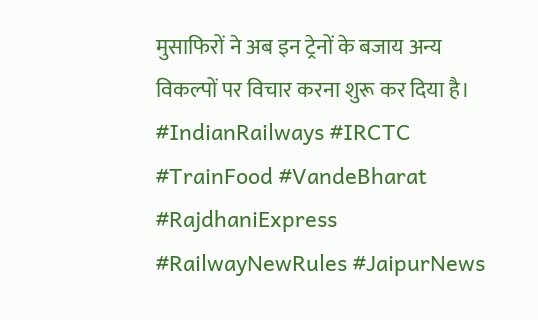मुसाफिरों ने अब इन ट्रेनों के बजाय अन्य विकल्पों पर विचार करना शुरू कर दिया है।
#IndianRailways #IRCTC #TrainFood #VandeBharat #RajdhaniExpress #RailwayNewRules #JaipurNews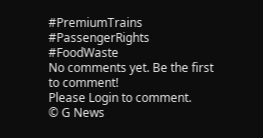#PremiumTrains #PassengerRights #FoodWaste
No comments yet. Be the first to comment!
Please Login to comment.
© G News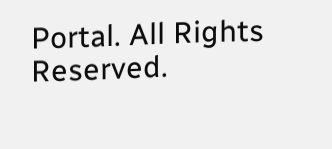Portal. All Rights Reserved.